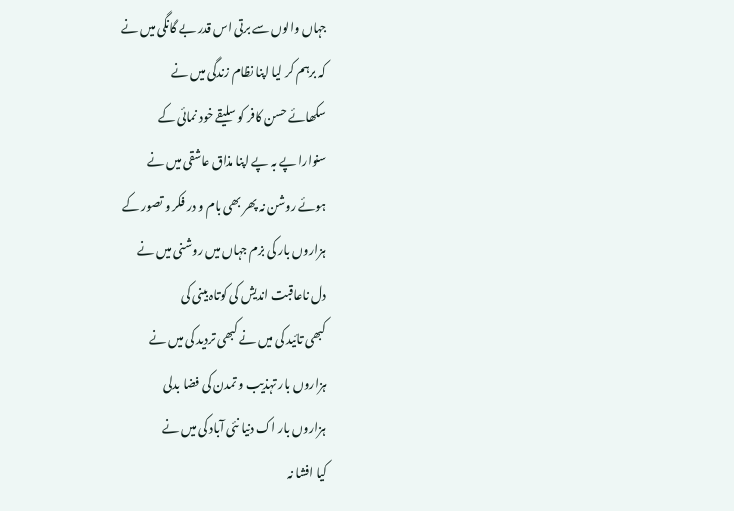جہاں والوں سے برتی اس قدر بے گانگی میں نے
کہ برہم کر لیا اپنا نظام زندگی میں نے
سکھائے حسن کافر کو سلیقے خود نمائی کے
سنوارا پے بہ پے اپنا مذاق عاشقی میں نے
ہوئے روشن نہ پھر بھی بام و در فکر و تصور کے
ہزاروں بار کی بزم جہاں میں روشنی میں نے
دل ناعاقبت اندیش کی کوتاہ بینی کی
کبھی تائید کی میں نے کبھی تردید کی میں نے
ہزاروں بار تہذیب و تمدن کی فضا بدلی
ہزاروں بار اک دنیا نئی آباد کی میں نے
کیا افشا نہ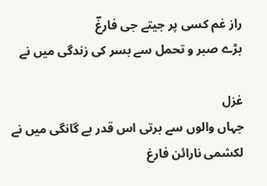راز غم کسی پر جیتے جی فارغؔ
بڑے صبر و تحمل سے بسر کی زندگی میں نے

غزل
جہاں والوں سے برتی اس قدر بے گانگی میں نے
لکشمی نارائن فارغ